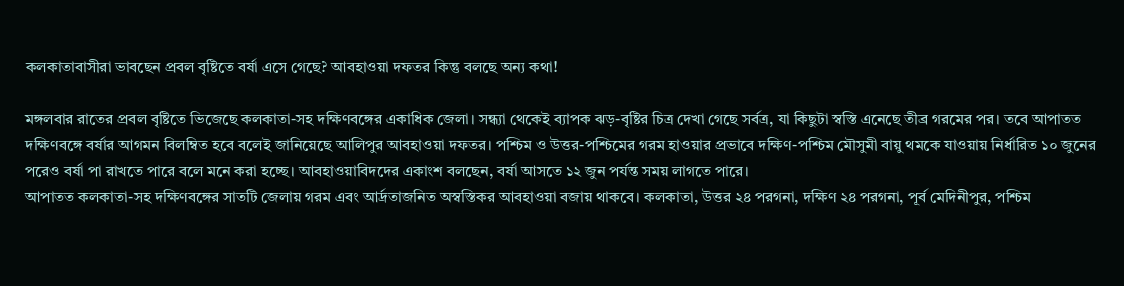কলকাতাবাসীরা ভাবছেন প্রবল বৃষ্টিতে বর্ষা এসে গেছে? আবহাওয়া দফতর কিন্তু বলছে অন্য কথা!

মঙ্গলবার রাতের প্রবল বৃষ্টিতে ভিজেছে কলকাতা-সহ দক্ষিণবঙ্গের একাধিক জেলা। সন্ধ্যা থেকেই ব্যাপক ঝড়-বৃষ্টির চিত্র দেখা গেছে সর্বত্র, যা কিছুটা স্বস্তি এনেছে তীব্র গরমের পর। তবে আপাতত দক্ষিণবঙ্গে বর্ষার আগমন বিলম্বিত হবে বলেই জানিয়েছে আলিপুর আবহাওয়া দফতর। পশ্চিম ও উত্তর-পশ্চিমের গরম হাওয়ার প্রভাবে দক্ষিণ-পশ্চিম মৌসুমী বায়ু থমকে যাওয়ায় নির্ধারিত ১০ জুনের পরেও বর্ষা পা রাখতে পারে বলে মনে করা হচ্ছে। আবহাওয়াবিদদের একাংশ বলছেন, বর্ষা আসতে ১২ জুন পর্যন্ত সময় লাগতে পারে।
আপাতত কলকাতা-সহ দক্ষিণবঙ্গের সাতটি জেলায় গরম এবং আর্দ্রতাজনিত অস্বস্তিকর আবহাওয়া বজায় থাকবে। কলকাতা, উত্তর ২৪ পরগনা, দক্ষিণ ২৪ পরগনা, পূর্ব মেদিনীপুর, পশ্চিম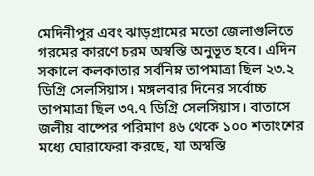মেদিনীপুর এবং ঝাড়গ্রামের মতো জেলাগুলিতে গরমের কারণে চরম অস্বস্তি অনুভূত হবে। এদিন সকালে কলকাতার সর্বনিম্ন তাপমাত্রা ছিল ২৩.২ ডিগ্রি সেলসিয়াস। মঙ্গলবার দিনের সর্বোচ্চ তাপমাত্রা ছিল ৩৭.৭ ডিগ্রি সেলসিয়াস। বাতাসে জলীয় বাষ্পের পরিমাণ ৪৬ থেকে ১০০ শতাংশের মধ্যে ঘোরাফেরা করছে, যা অস্বস্তি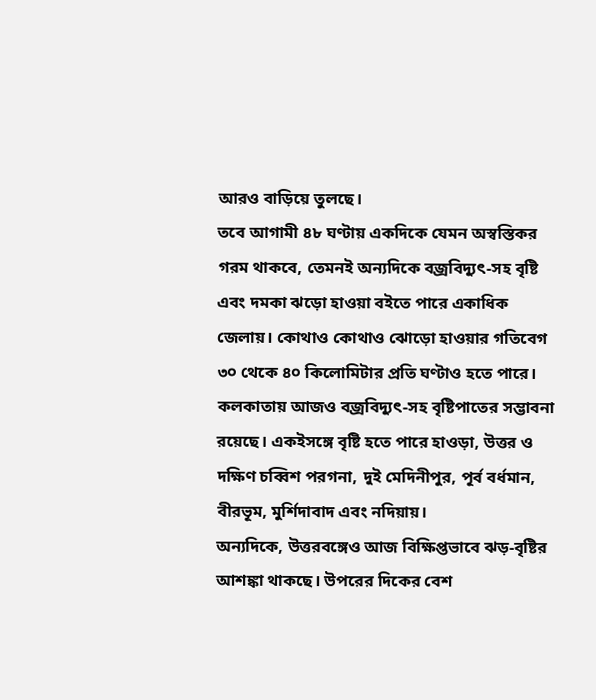আরও বাড়িয়ে তুলছে।
তবে আগামী ৪৮ ঘণ্টায় একদিকে যেমন অস্বস্তিকর গরম থাকবে, তেমনই অন্যদিকে বজ্রবিদ্যুৎ-সহ বৃষ্টি এবং দমকা ঝড়ো হাওয়া বইতে পারে একাধিক জেলায়। কোথাও কোথাও ঝোড়ো হাওয়ার গতিবেগ ৩০ থেকে ৪০ কিলোমিটার প্রতি ঘণ্টাও হতে পারে। কলকাতায় আজও বজ্রবিদ্যুৎ-সহ বৃষ্টিপাতের সম্ভাবনা রয়েছে। একইসঙ্গে বৃষ্টি হতে পারে হাওড়া, উত্তর ও দক্ষিণ চব্বিশ পরগনা, দুই মেদিনীপুর, পূর্ব বর্ধমান, বীরভূম, মুর্শিদাবাদ এবং নদিয়ায়।
অন্যদিকে, উত্তরবঙ্গেও আজ বিক্ষিপ্তভাবে ঝড়-বৃষ্টির আশঙ্কা থাকছে। উপরের দিকের বেশ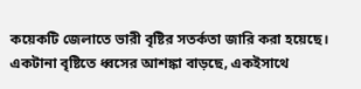কয়েকটি জেলাতে ভারী বৃষ্টির সতর্কতা জারি করা হয়েছে। একটানা বৃষ্টিতে ধ্বসের আশঙ্কা বাড়ছে, একইসাথে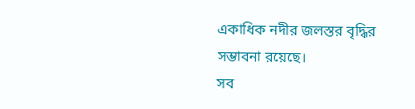একাধিক নদীর জলস্তর বৃদ্ধির সম্ভাবনা রয়েছে।
সব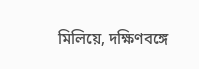মিলিয়ে, দক্ষিণবঙ্গে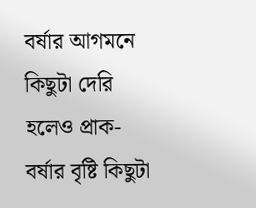বর্ষার আগমনে কিছুটা দেরি হলেও প্রাক-বর্ষার বৃষ্টি কিছুটা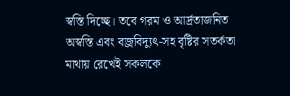স্বস্তি দিচ্ছে। তবে গরম ও আর্দ্রতাজনিত অস্বস্তি এবং বজ্রবিদ্যুৎ-সহ বৃষ্টির সতর্কতা মাথায় রেখেই সকলকে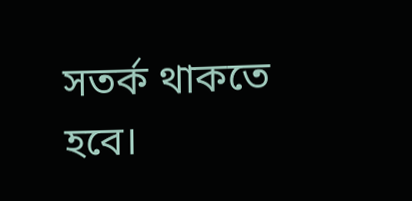সতর্ক থাকতে হবে।